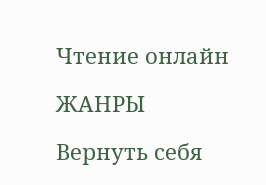Чтение онлайн

ЖАНРЫ

Вернуть себя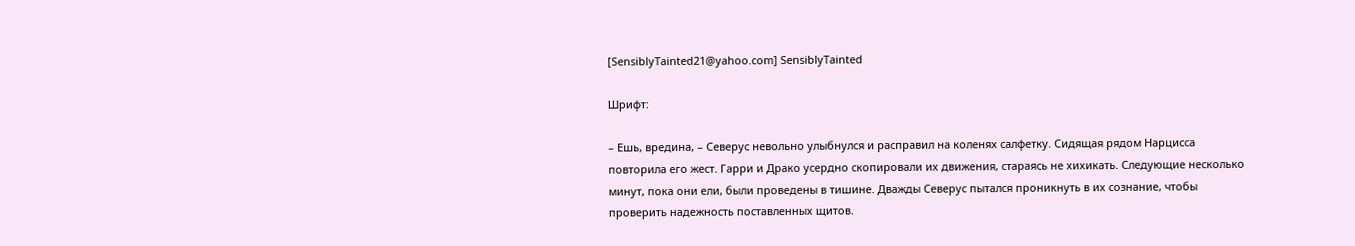[SensiblyTainted21@yahoo.com] SensiblyTainted

Шрифт:

– Ешь, вредина, – Северус невольно улыбнулся и расправил на коленях салфетку. Сидящая рядом Нарцисса повторила его жест. Гарри и Драко усердно скопировали их движения, стараясь не хихикать. Следующие несколько минут, пока они ели, были проведены в тишине. Дважды Северус пытался проникнуть в их сознание, чтобы проверить надежность поставленных щитов.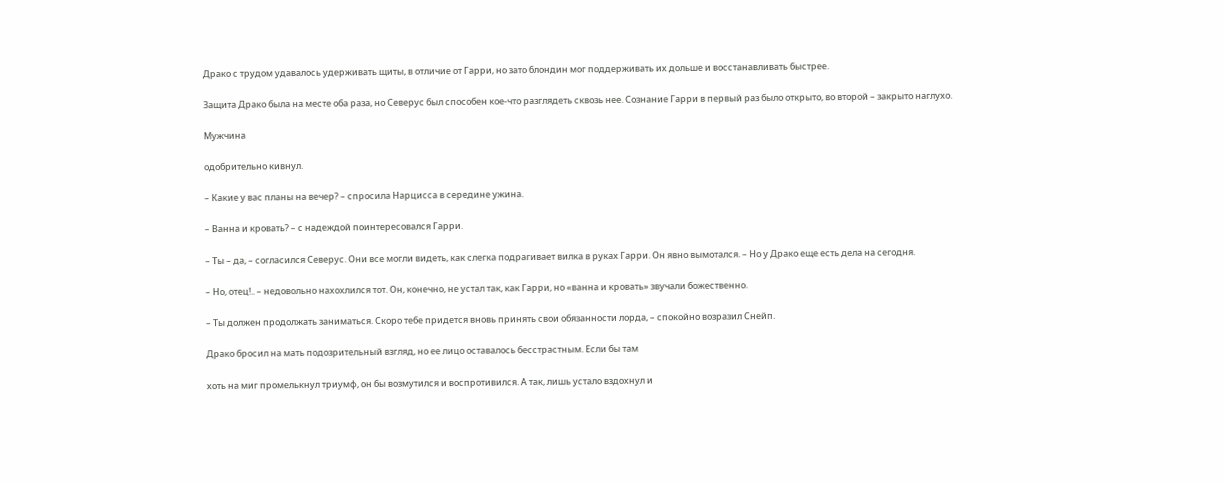Драко с трудом удавалось удерживать щиты, в отличие от Гарри, но зато блондин мог поддерживать их дольше и восстанавливать быстрее.

Защита Драко была на месте оба раза, но Северус был способен кое-что разглядеть сквозь нее. Сознание Гарри в первый раз было открыто, во второй – закрыто наглухо.

Мужчина

одобрительно кивнул.

– Какие у вас планы на вечер? – спросила Нарцисса в середине ужина.

– Ванна и кровать? – с надеждой поинтересовался Гарри.

– Ты – да, – согласился Северус. Они все могли видеть, как слегка подрагивает вилка в руках Гарри. Он явно вымотался. – Но у Драко еще есть дела на сегодня.

– Но, отец!.. – недовольно нахохлился тот. Он, конечно, не устал так, как Гарри, но «ванна и кровать» звучали божественно.

– Ты должен продолжать заниматься. Скоро тебе придется вновь принять свои обязанности лорда, – спокойно возразил Снейп.

Драко бросил на мать подозрительный взгляд, но ее лицо оставалось бесстрастным. Если бы там

хоть на миг промелькнул триумф, он бы возмутился и воспротивился. А так, лишь устало вздохнул и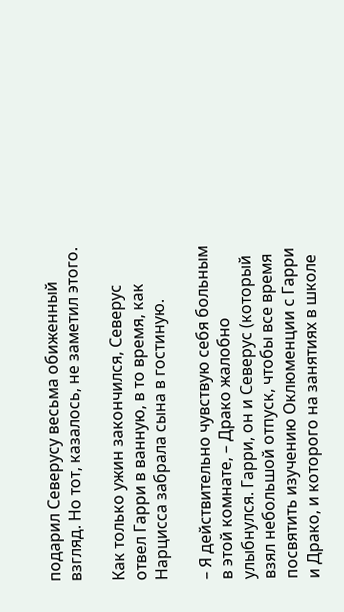подарил Северусу весьма обиженный взгляд. Но тот, казалось, не заметил этого.

Как только ужин закончился, Северус отвел Гарри в ванную, в то время, как Нарцисса забрала сына в гостиную.

– Я действительно чувствую себя больным в этой комнате, – Драко жалобно улыбнулся. Гарри, он и Северус (который взял небольшой отпуск, чтобы все время посвятить изучению Оклюменции с Гарри и Драко, и которого на занятиях в школе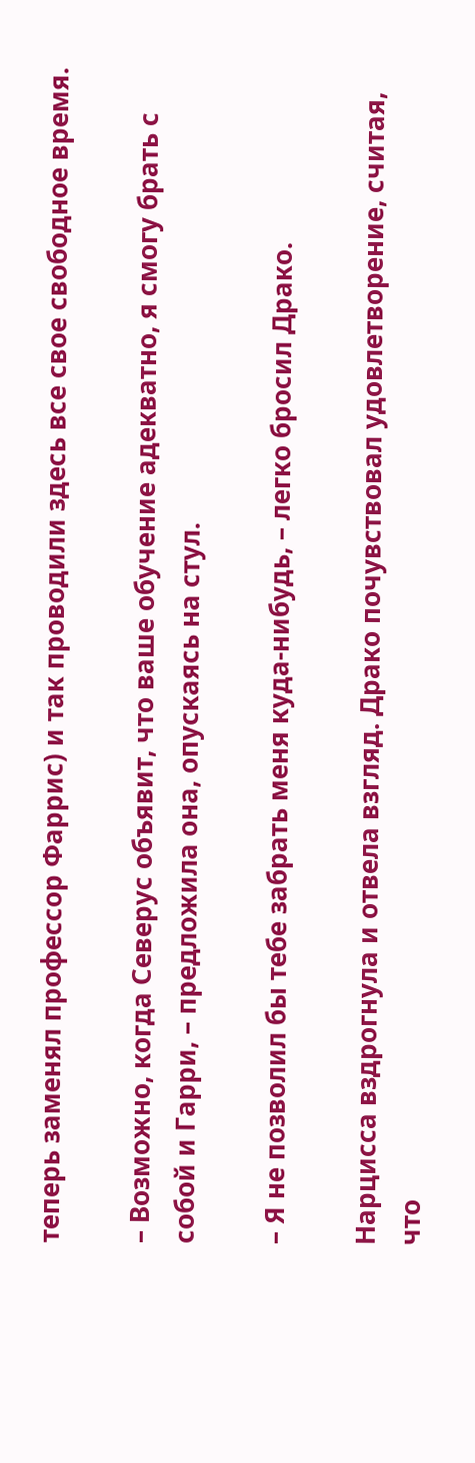теперь заменял профессор Фаррис) и так проводили здесь все свое свободное время.

– Возможно, когда Северус объявит, что ваше обучение адекватно, я смогу брать с собой и Гарри, – предложила она, опускаясь на стул.

– Я не позволил бы тебе забрать меня куда-нибудь, – легко бросил Драко.

Нарцисса вздрогнула и отвела взгляд. Драко почувствовал удовлетворение, считая, что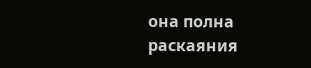она полна раскаяния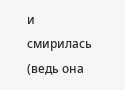и смирилась (ведь она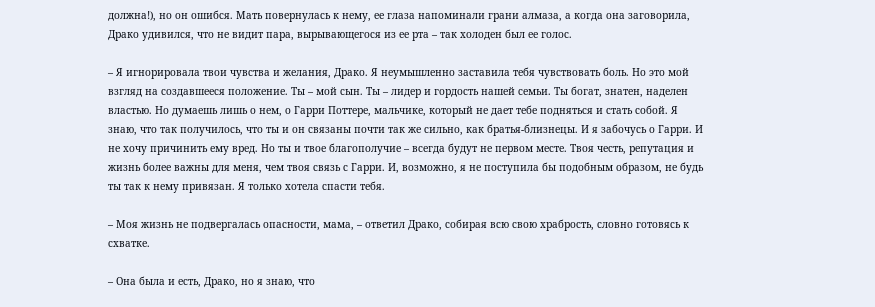должна!), но он ошибся. Мать повернулась к нему, ее глаза напоминали грани алмаза, а когда она заговорила, Драко удивился, что не видит пара, вырывающегося из ее рта – так холоден был ее голос.

– Я игнорировала твои чувства и желания, Драко. Я неумышленно заставила тебя чувствовать боль. Но это мой взгляд на создавшееся положение. Ты – мой сын. Ты – лидер и гордость нашей семьи. Ты богат, знатен, наделен властью. Но думаешь лишь о нем, о Гарри Поттере, мальчике, который не дает тебе подняться и стать собой. Я знаю, что так получилось, что ты и он связаны почти так же сильно, как братья-близнецы. И я забочусь о Гарри. И не хочу причинить ему вред. Но ты и твое благополучие – всегда будут не первом месте. Твоя честь, репутация и жизнь более важны для меня, чем твоя связь с Гарри. И, возможно, я не поступила бы подобным образом, не будь ты так к нему привязан. Я только хотела спасти тебя.

– Моя жизнь не подвергалась опасности, мама, – ответил Драко, собирая всю свою храбрость, словно готовясь к схватке.

– Она была и есть, Драко, но я знаю, что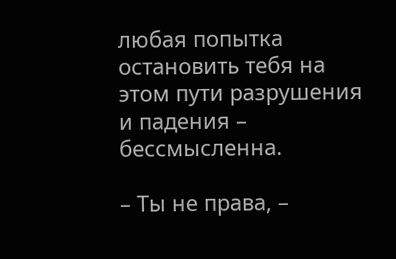любая попытка остановить тебя на этом пути разрушения и падения – бессмысленна.

– Ты не права, –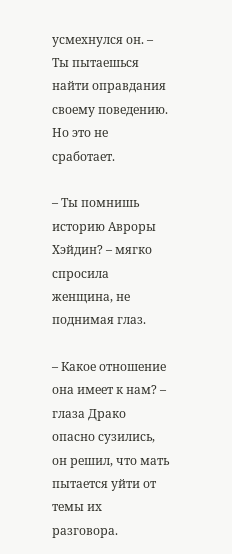усмехнулся он. – Ты пытаешься найти оправдания своему поведению. Но это не сработает.

– Ты помнишь историю Авроры Хэйдин? – мягко спросила женщина, не поднимая глаз.

– Какое отношение она имеет к нам? – глаза Драко опасно сузились, он решил, что мать пытается уйти от темы их разговора.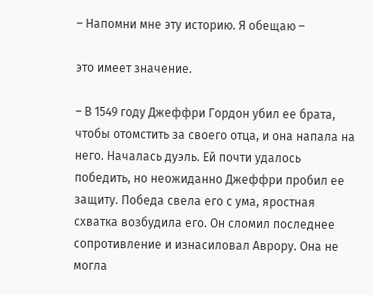– Напомни мне эту историю. Я обещаю –

это имеет значение.

– В 1549 году Джеффри Гордон убил ее брата, чтобы отомстить за своего отца, и она напала на него. Началась дуэль. Ей почти удалось победить, но неожиданно Джеффри пробил ее защиту. Победа свела его с ума, яростная схватка возбудила его. Он сломил последнее сопротивление и изнасиловал Аврору. Она не могла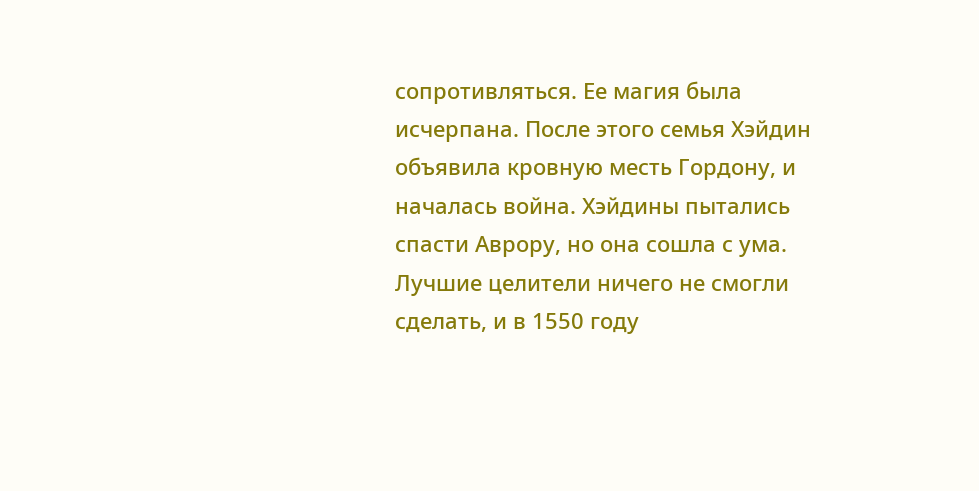сопротивляться. Ее магия была исчерпана. После этого семья Хэйдин объявила кровную месть Гордону, и началась война. Хэйдины пытались спасти Аврору, но она сошла с ума. Лучшие целители ничего не смогли сделать, и в 1550 году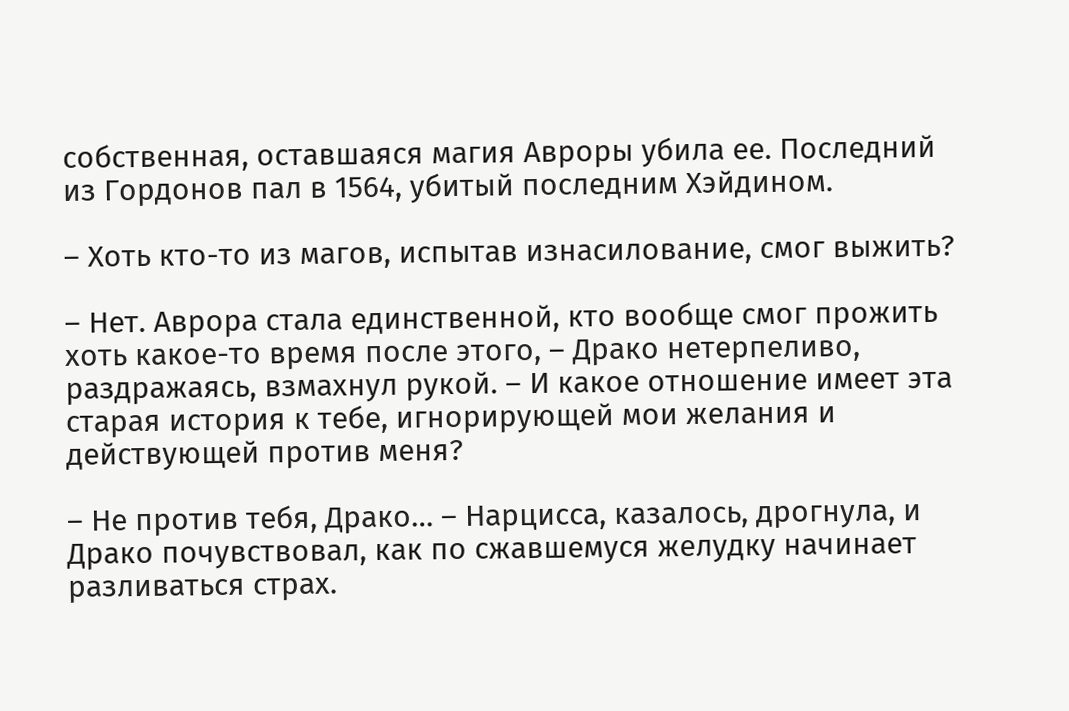собственная, оставшаяся магия Авроры убила ее. Последний из Гордонов пал в 1564, убитый последним Хэйдином.

– Хоть кто-то из магов, испытав изнасилование, смог выжить?

– Нет. Аврора стала единственной, кто вообще смог прожить хоть какое-то время после этого, – Драко нетерпеливо, раздражаясь, взмахнул рукой. – И какое отношение имеет эта старая история к тебе, игнорирующей мои желания и действующей против меня?

– Не против тебя, Драко… – Нарцисса, казалось, дрогнула, и Драко почувствовал, как по сжавшемуся желудку начинает разливаться страх.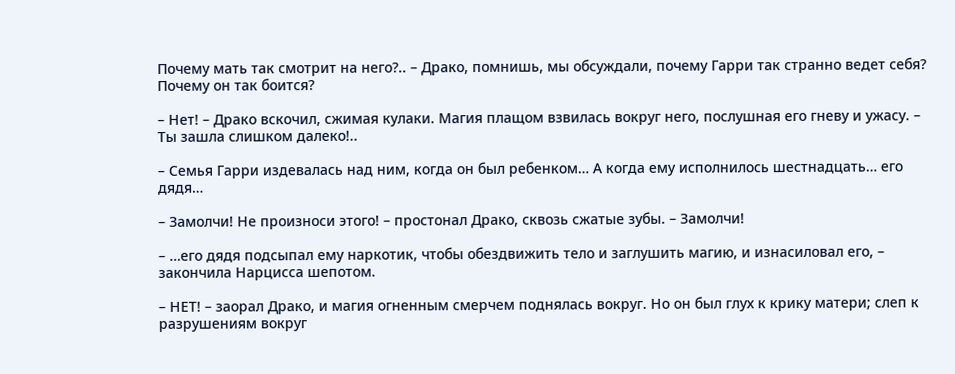Почему мать так смотрит на него?.. – Драко, помнишь, мы обсуждали, почему Гарри так странно ведет себя? Почему он так боится?

– Нет! – Драко вскочил, сжимая кулаки. Магия плащом взвилась вокруг него, послушная его гневу и ужасу. – Ты зашла слишком далеко!..

– Семья Гарри издевалась над ним, когда он был ребенком… А когда ему исполнилось шестнадцать… его дядя…

– Замолчи! Не произноси этого! – простонал Драко, сквозь сжатые зубы. – Замолчи!

– …его дядя подсыпал ему наркотик, чтобы обездвижить тело и заглушить магию, и изнасиловал его, – закончила Нарцисса шепотом.

– НЕТ! – заорал Драко, и магия огненным смерчем поднялась вокруг. Но он был глух к крику матери; слеп к разрушениям вокруг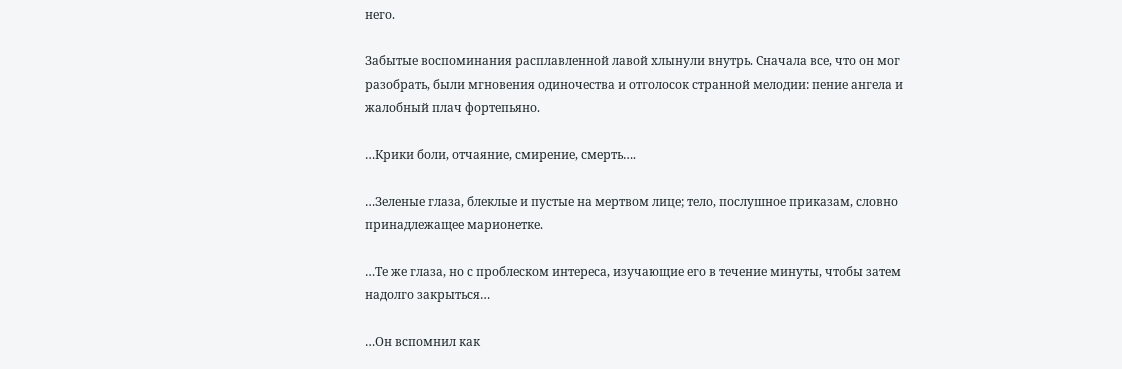него.

Забытые воспоминания расплавленной лавой хлынули внутрь. Сначала все, что он мог разобрать, были мгновения одиночества и отголосок странной мелодии: пение ангела и жалобный плач фортепьяно.

…Крики боли, отчаяние, смирение, смерть….

…Зеленые глаза, блеклые и пустые на мертвом лице; тело, послушное приказам, словно принадлежащее марионетке.

…Те же глаза, но с проблеском интереса, изучающие его в течение минуты, чтобы затем надолго закрыться…

…Он вспомнил как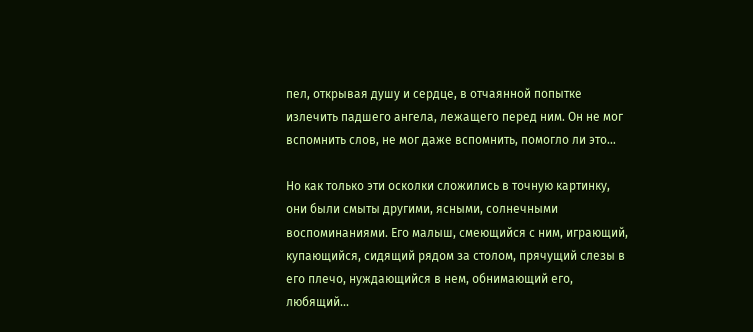пел, открывая душу и сердце, в отчаянной попытке излечить падшего ангела, лежащего перед ним. Он не мог вспомнить слов, не мог даже вспомнить, помогло ли это…

Но как только эти осколки сложились в точную картинку, они были смыты другими, ясными, солнечными воспоминаниями. Его малыш, смеющийся с ним, играющий, купающийся, сидящий рядом за столом, прячущий слезы в его плечо, нуждающийся в нем, обнимающий его, любящий…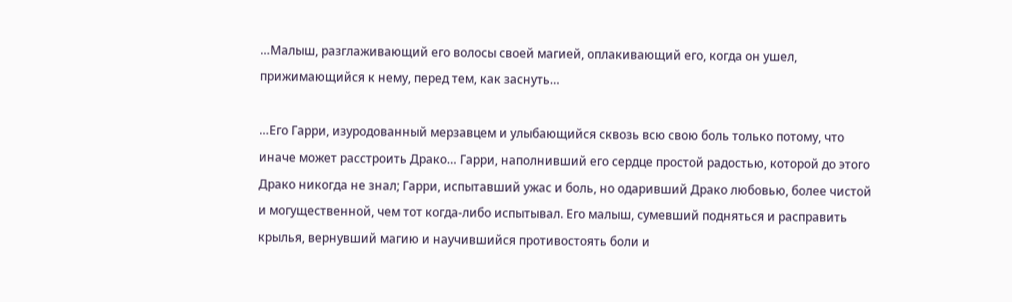…Малыш, разглаживающий его волосы своей магией, оплакивающий его, когда он ушел, прижимающийся к нему, перед тем, как заснуть…

…Его Гарри, изуродованный мерзавцем и улыбающийся сквозь всю свою боль только потому, что иначе может расстроить Драко… Гарри, наполнивший его сердце простой радостью, которой до этого Драко никогда не знал; Гарри, испытавший ужас и боль, но одаривший Драко любовью, более чистой и могущественной, чем тот когда-либо испытывал. Его малыш, сумевший подняться и расправить крылья, вернувший магию и научившийся противостоять боли и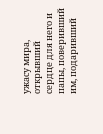ужасу мира, открывший сердце для него и папы, поверивший им, подаривший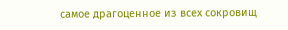самое драгоценное из всех сокровищ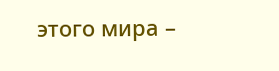этого мира –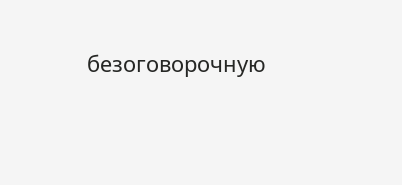безоговорочную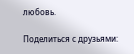любовь.

Поделиться с друзьями: